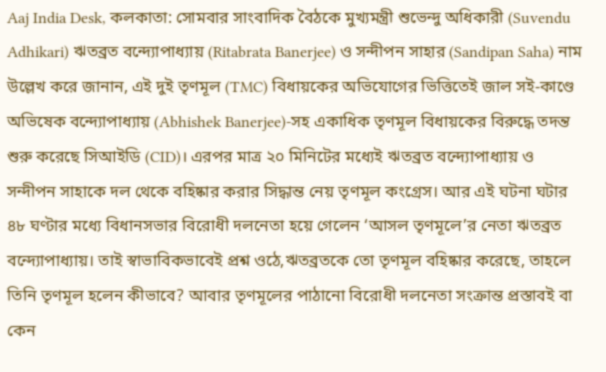Aaj India Desk, কলকাতা: সোমবার সাংবাদিক বৈঠকে মুখ্যমন্ত্রী শুভেন্দু অধিকারী (Suvendu Adhikari) ঋতব্রত বন্দ্যোপাধ্যায় (Ritabrata Banerjee) ও সন্দীপন সাহার (Sandipan Saha) নাম উল্লেখ করে জানান, এই দুই তৃণমূল (TMC) বিধায়কের অভিযোগের ভিত্তিতেই জাল সই-কাণ্ডে অভিষেক বন্দ্যোপাধ্যায় (Abhishek Banerjee)-সহ একাধিক তৃণমূল বিধায়কের বিরুদ্ধে তদন্ত শুরু করেছে সিআইডি (CID)। এরপর মাত্র ২০ মিনিটের মধ্যেই ঋতব্রত বন্দ্যোপাধ্যায় ও সন্দীপন সাহাকে দল থেকে বহিষ্কার করার সিদ্ধান্ত নেয় তৃণমূল কংগ্রেস। আর এই ঘটনা ঘটার ৪৮ ঘণ্টার মধ্যে বিধানসভার বিরোধী দলনেতা হয়ে গেলেন ‘আসল তৃণমূলে’র নেতা ঋতব্রত বন্দ্যোপাধ্যায়। তাই স্বাভাবিকভাবেই প্রশ্ন ওঠে,ঋতব্রতকে তো তৃণমূল বহিষ্কার করেছে, তাহলে তিনি তৃণমূল হলেন কীভাবে? আবার তৃণমূলের পাঠানো বিরোধী দলনেতা সংক্রান্ত প্রস্তাবই বা কেন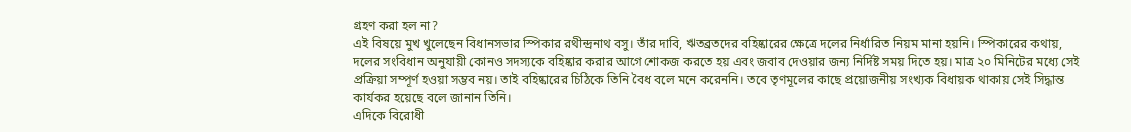গ্রহণ করা হল না?
এই বিষয়ে মুখ খুলেছেন বিধানসভার স্পিকার রথীন্দ্রনাথ বসু। তাঁর দাবি, ঋতব্রতদের বহিষ্কারের ক্ষেত্রে দলের নির্ধারিত নিয়ম মানা হয়নি। স্পিকারের কথায়, দলের সংবিধান অনুযায়ী কোনও সদস্যকে বহিষ্কার করার আগে শোকজ করতে হয় এবং জবাব দেওয়ার জন্য নির্দিষ্ট সময় দিতে হয়। মাত্র ২০ মিনিটের মধ্যে সেই প্রক্রিয়া সম্পূর্ণ হওয়া সম্ভব নয়। তাই বহিষ্কারের চিঠিকে তিনি বৈধ বলে মনে করেননি। তবে তৃণমূলের কাছে প্রয়োজনীয় সংখ্যক বিধায়ক থাকায় সেই সিদ্ধান্ত কার্যকর হয়েছে বলে জানান তিনি।
এদিকে বিরোধী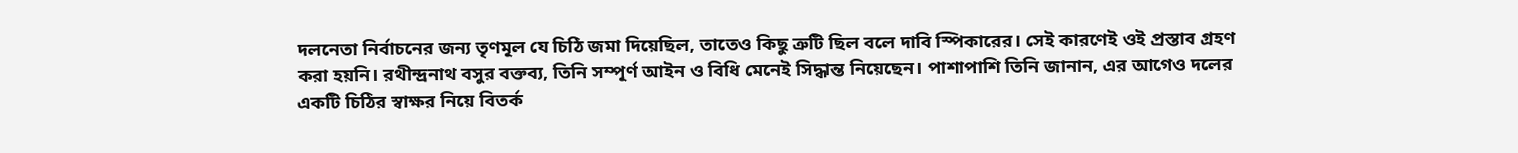দলনেতা নির্বাচনের জন্য তৃণমূল যে চিঠি জমা দিয়েছিল, তাতেও কিছু ত্রুটি ছিল বলে দাবি স্পিকারের। সেই কারণেই ওই প্রস্তাব গ্রহণ করা হয়নি। রথীন্দ্রনাথ বসুর বক্তব্য, তিনি সম্পূর্ণ আইন ও বিধি মেনেই সিদ্ধান্ত নিয়েছেন। পাশাপাশি তিনি জানান, এর আগেও দলের একটি চিঠির স্বাক্ষর নিয়ে বিতর্ক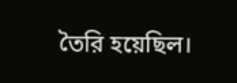তৈরি হয়েছিল।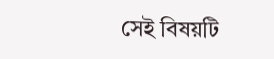সেই বিষয়টি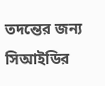তদন্তের জন্য সিআইডির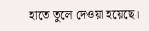হাতে তুলে দেওয়া হয়েছে।